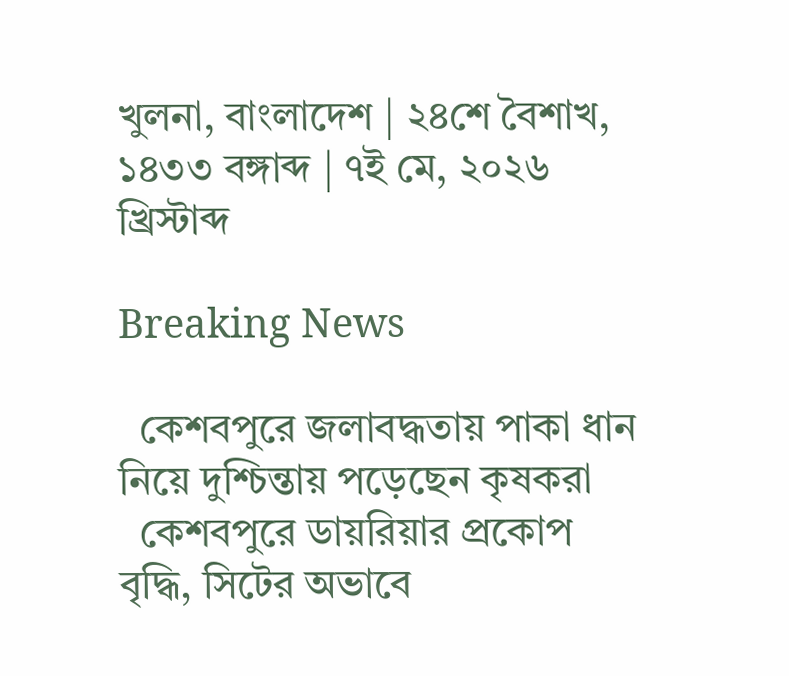খুলনা, বাংলাদেশ | ২৪শে বৈশাখ, ১৪৩৩ বঙ্গাব্দ | ৭ই মে, ২০২৬ খ্রিস্টাব্দ

Breaking News

  কেশবপুরে জলাবদ্ধতায় পাকা ধান নিয়ে দুশ্চিন্তায় পড়েছেন কৃষকরা
  কেশবপুরে ডায়রিয়ার প্রকোপ বৃদ্ধি, সিটের অভাবে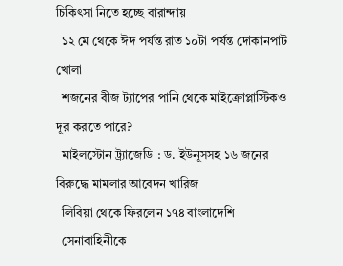চিকিৎসা নিতে হচ্ছে বারান্দায়
  ১২ মে থেকে ঈদ পর্যন্ত রাত ১০টা পর্যন্ত দোকানপাট খোলা
  শজনের বীজ ট্যাপের পানি থেকে মাইক্রোপ্লাস্টিকও দূর করতে পারে?
  মাইলস্টোন ট্র্যাজেডি : ড. ইউনূসসহ ১৬ জনের বিরুদ্ধে মামলার আবেদন খারিজ
  লিবিয়া থেকে ফিরলেন ১৭৪ বাংলাদেশি
  সেনাবাহিনীকে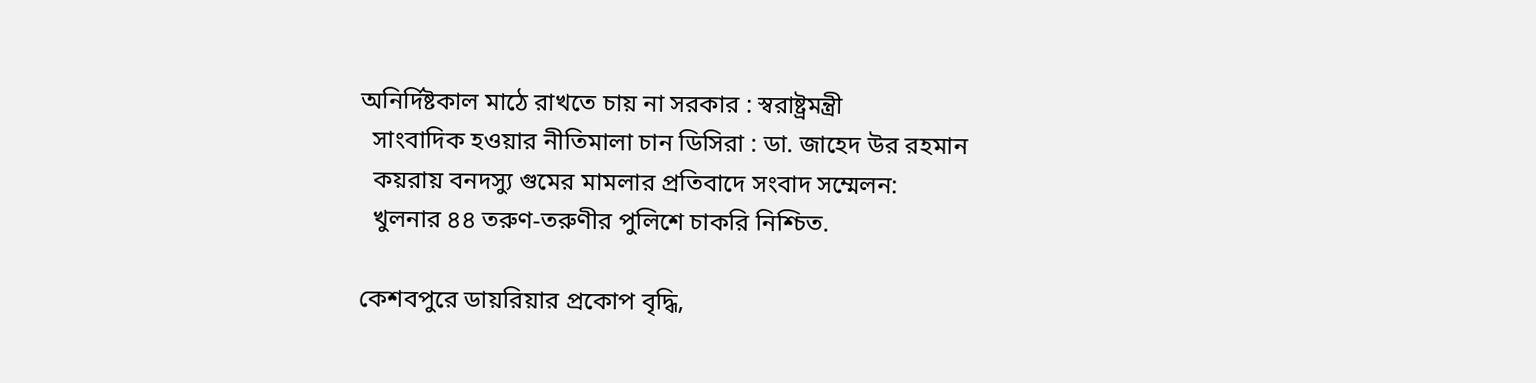অনির্দিষ্টকাল মাঠে রাখতে চায় না সরকার : স্বরাষ্ট্রমন্ত্রী
  সাংবাদিক হওয়ার নীতিমালা চান ডিসিরা : ডা. জাহেদ উর রহমান
  কয়রায় বনদস্যু গুমের মামলার প্রতিবাদে সংবাদ সম্মেলন:
  খুলনার ৪৪ তরুণ-তরুণীর পুলিশে চাকরি নিশ্চিত.

কেশবপুরে ডায়রিয়ার প্রকোপ বৃদ্ধি,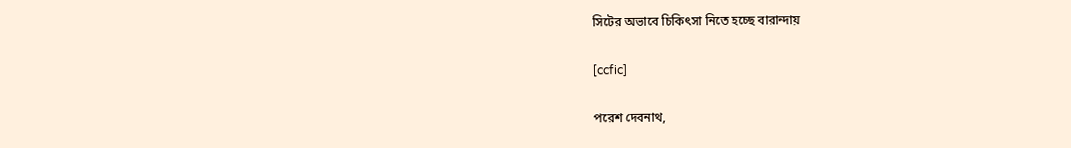সিটের অভাবে চিকিৎসা নিতে হচ্ছে বারান্দায়

[ccfic]

পরেশ দেবনাথ,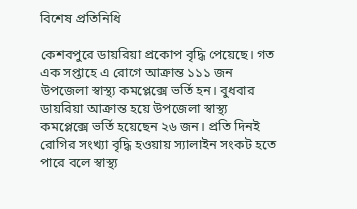বিশেষ প্রতিনিধি

কেশবপুরে ডায়রিয়া প্রকোপ বৃদ্ধি পেয়েছে। গত এক সপ্তাহে এ রোগে আক্রান্ত ১১১ জন উপজেলা স্বাস্থ্য কমপ্লেক্সে ভর্তি হন। বুধবার ডায়রিয়া আক্রান্ত হয়ে উপজেলা স্বাস্থ্য কমপ্লেক্সে ভর্তি হয়েছেন ২৬ জন। প্রতি দিনই রোগির সংখ্যা বৃদ্ধি হওয়ায় স্যালাইন সংকট হতে পারে বলে স্বাস্থ্য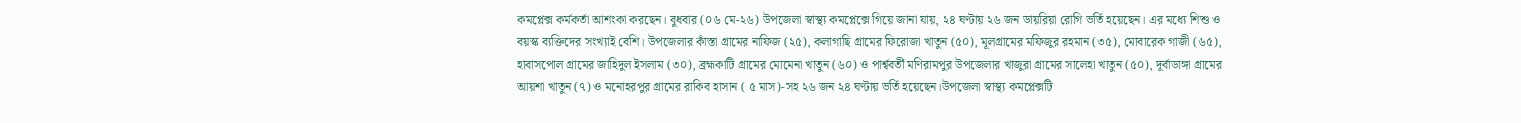কমপ্লেক্স কর্মকর্তা আশংকা করছেন। বুধবার (০৬ মে-২৬) উপজেলা স্বাস্থ্য কমপ্লেক্সে গিয়ে জানা যায়, ২৪ ঘণ্টায় ২৬ জন ডায়রিয়া রোগি ভর্তি হয়েছেন। এর মধ্যে শিশু ও বয়স্ক ব্যক্তিদের সংখ্যাই বেশি। উপজেলার কাঁস্তা গ্রামের নাফিজ (২৫), কলাগাছি গ্রামের ফিরোজা খাতুন (৫০), মূলগ্রামের মফিজুর রহমান (৩৫), মোবারেক গাজী (৬৫), হাবাসপোল গ্রামের জাহিদুল ইসলাম (৩০), ব্রহ্মকাটি গ্রামের মোমেনা খাতুন (৬০) ও পার্শ্ববর্তী মণিরামপুর উপজেলার খাজুরা গ্রামের সালেহা খাতুন (৫০), দূর্বাডাঙ্গা গ্রামের আয়শা খাতুন (৭) ও মনোহরপুর গ্রামের রাকিব হাসান ( ৫ মাস)-সহ ২৬ জন ২৪ ঘণ্টায় ভর্তি হয়েছেন।উপজেলা স্বাস্থ্য কমপ্লেক্সটি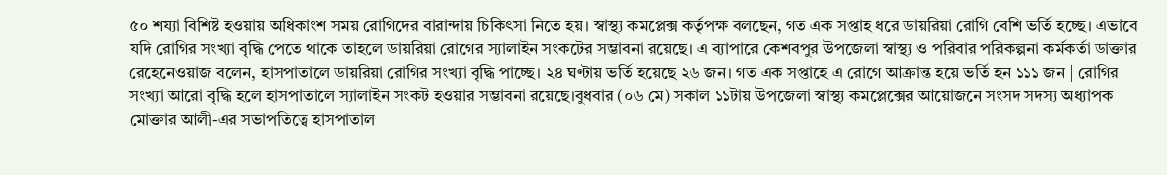৫০ শয্যা বিশিষ্ট হওয়ায় অধিকাংশ সময় রোগিদের বারান্দায় চিকিৎসা নিতে হয়। স্বাস্থ্য কমপ্লেক্স কর্তৃপক্ষ বলছেন, গত এক সপ্তাহ ধরে ডায়রিয়া রোগি বেশি ভর্তি হচ্ছে। এভাবে যদি রোগির সংখ্যা বৃদ্ধি পেতে থাকে তাহলে ডায়রিয়া রোগের স্যালাইন সংকটের সম্ভাবনা রয়েছে। এ ব্যাপারে কেশবপুর উপজেলা স্বাস্থ্য ও পরিবার পরিকল্পনা কর্মকর্তা ডাক্তার রেহেনেওয়াজ বলেন, হাসপাতালে ডায়রিয়া রোগির সংখ্যা বৃদ্ধি পাচ্ছে। ২৪ ঘণ্টায় ভর্তি হয়েছে ২৬ জন। গত এক সপ্তাহে এ রোগে আক্রান্ত হয়ে ভর্তি হন ১১১ জন | রোগির সংখ্যা আরো বৃদ্ধি হলে হাসপাতালে স্যালাইন সংকট হওয়ার সম্ভাবনা রয়েছে।বুধবার (০৬ মে) সকাল ১১টায় উপজেলা স্বাস্থ্য কমপ্লেক্সের আয়োজনে সংসদ সদস্য অধ্যাপক মোক্তার আলী-এর সভাপতিত্বে হাসপাতাল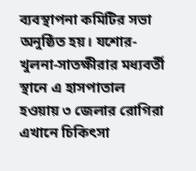ব্যবস্থাপনা কমিটির সভা অনুষ্ঠিত হয়। যশোর-খুলনা-সাতক্ষীরার মধ্যবর্তী স্থানে এ হাসপাতাল হওয়ায় ৩ জেলার রোগিরা এখানে চিকিৎসা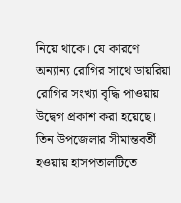নিয়ে থাকে। যে কারণে অন্যান্য রোগির সাথে ডায়রিয়া রোগির সংখ্যা বৃদ্ধি পাওয়ায় উদ্বেগ প্রকাশ করা হয়েছে। তিন উপজেলার সীমান্তবর্তী হওয়ায় হাসপতালটিতে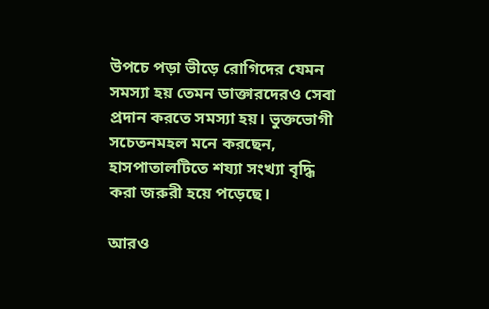উপচে পড়া ভীড়ে রোগিদের যেমন সমস্যা হয় তেমন ডাক্তারদেরও সেবা প্রদান করতে সমস্যা হয়। ভুক্তভোগী সচেতনমহল মনে করছেন, হাসপাতালটিতে শয্যা সংখ্যা বৃদ্ধি করা জরুরী হয়ে পড়েছে।

আরও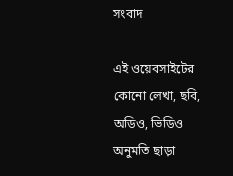সংবাদ

এই ওয়েবসাইটের কোনো লেখা, ছবি, অডিও, ভিডিও অনুমতি ছাড়া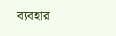ব্যবহার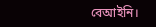বেআইনি।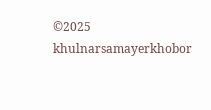©2025 khulnarsamayerkhobor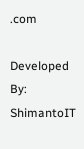.com

Developed By: ShimantoIT